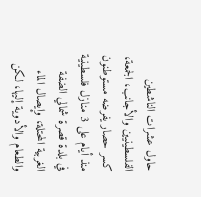حاول عشرات الناشطين الفلسطينيين والأجانب، الجمعة، كسر حصار يفرضه مستوطنون منذ أيام على 3 منازل فلسطينية في بلدة قصرة شمالي الضفة الغربية المحتلة، وإيصال الماء والطعام والأدوية إليها، لكن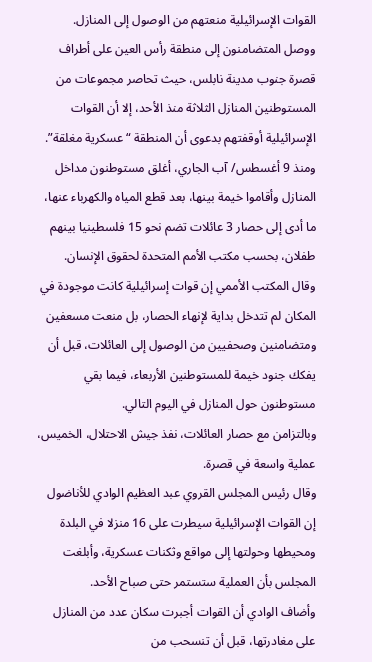القوات الإسرائيلية منعتهم من الوصول إلى المنازل.
ووصل المتضامنون إلى منطقة رأس العين على أطراف قصرة جنوب مدينة نابلس، حيث تحاصر مجموعات من المستوطنين المنازل الثلاثة منذ الأحد، إلا أن القوات الإسرائيلية أوقفتهم بدعوى أن المنطقة “عسكرية مغلقة”.
ومنذ 9 أغسطس/ آب الجاري، أغلق مستوطنون مداخل المنازل وأقاموا خيمة بينها، بعد قطع المياه والكهرباء عنها، ما أدى إلى حصار 3 عائلات تضم نحو 15 فلسطينيا بينهم طفلان، بحسب مكتب الأمم المتحدة لحقوق الإنسان.
وقال المكتب الأممي إن قوات إسرائيلية كانت موجودة في المكان لم تتدخل بداية لإنهاء الحصار، بل منعت مسعفين ومتضامنين وصحفيين من الوصول إلى العائلات، قبل أن يفكك جنود خيمة للمستوطنين الأربعاء، فيما بقي مستوطنون حول المنازل في اليوم التالي.
وبالتزامن مع حصار العائلات، نفذ جيش الاحتلال، الخميس، عملية واسعة في قصرة.
وقال رئيس المجلس القروي عبد العظيم الوادي للأناضول إن القوات الإسرائيلية سيطرت على 16 منزلا في البلدة ومحيطها وحولتها إلى مواقع وثكنات عسكرية، وأبلغت المجلس بأن العملية ستستمر حتى صباح الأحد.
وأضاف الوادي أن القوات أجبرت سكان عدد من المنازل على مغادرتها، قبل أن تنسحب من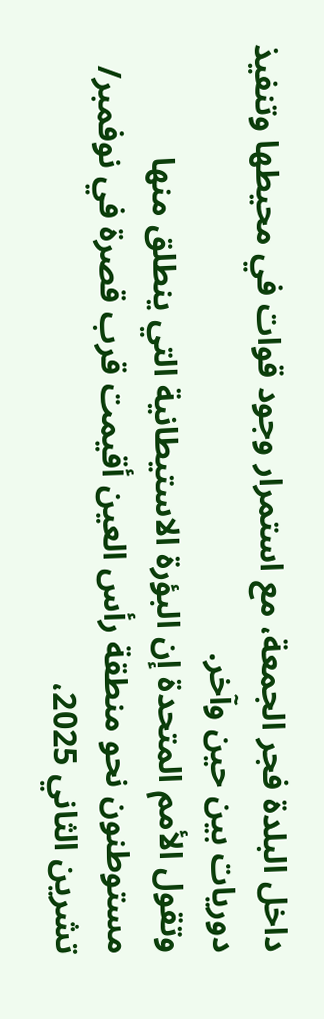داخل البلدة فجر الجمعة، مع استمرار وجود قوات في محيطها وتنفيذ دوريات بين حين وآخر.
وتقول الأمم المتحدة إن البؤرة الاستيطانية التي ينطلق منها مستوطنون نحو منطقة رأس العين أقيمت قرب قصرة في نوفمبر/ تشرين الثاني 2025،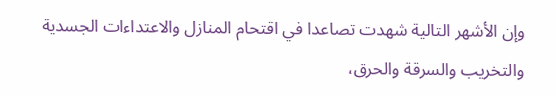وإن الأشهر التالية شهدت تصاعدا في اقتحام المنازل والاعتداءات الجسدية والتخريب والسرقة والحرق،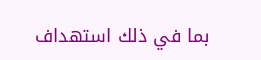بما في ذلك استهداف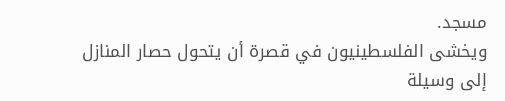مسجد.
ويخشى الفلسطينيون في قصرة أن يتحول حصار المنازل إلى وسيلة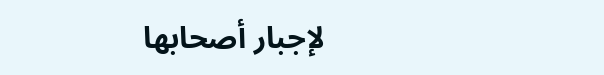لإجبار أصحابها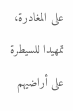على المغادرة، تمهيدا للسيطرة على أراضيهم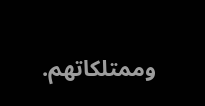وممتلكاتهم.